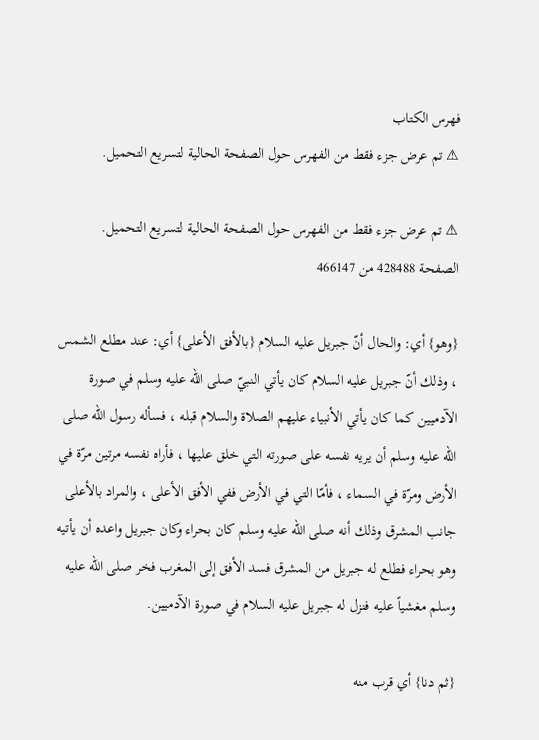فهرس الكتاب
⚠ تم عرض جزء فقط من الفهرس حول الصفحة الحالية لتسريع التحميل.

⚠ تم عرض جزء فقط من الفهرس حول الصفحة الحالية لتسريع التحميل.
الصفحة 428488 من 466147

{وهو} أي: والحال أنّ جبريل عليه السلام {بالأفق الأعلى} أي: عند مطلع الشمس ، وذلك أنّ جبريل عليه السلام كان يأتي النبيّ صلى الله عليه وسلم في صورة الآدميين كما كان يأتي الأنبياء عليهم الصلاة والسلام قبله ، فسأله رسول الله صلى الله عليه وسلم أن يريه نفسه على صورته التي خلق عليها ، فأراه نفسه مرتين مرّة في الأرض ومرّة في السماء ، فأمّا التي في الأرض ففي الأفق الأعلى ، والمراد بالأعلى جانب المشرق وذلك أنه صلى الله عليه وسلم كان بحراء وكان جبريل واعده أن يأتيه وهو بحراء فطلع له جبريل من المشرق فسد الأفق إلى المغرب فخر صلى الله عليه وسلم مغشياً عليه فنزل له جبريل عليه السلام في صورة الآدميين.

{ثم دنا} أي قرب منه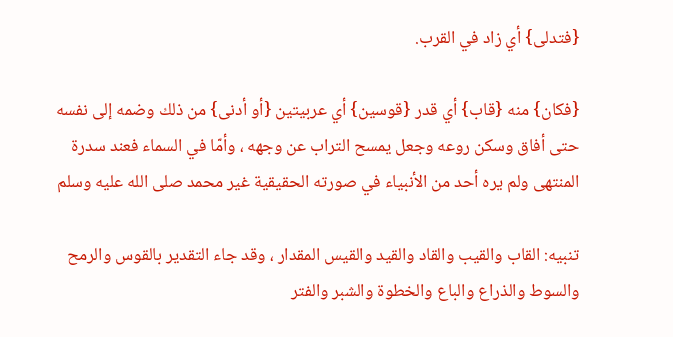{فتدلى} أي زاد في القرب.

{فكان} منه {قاب} أي قدر {قوسين} أي عربيتين {أو أدنى} من ذلك وضمه إلى نفسه حتى أفاق وسكن روعه وجعل يمسح التراب عن وجهه ، وأمّا في السماء فعند سدرة المنتهى ولم يره أحد من الأنبياء في صورته الحقيقية غير محمد صلى الله عليه وسلم

تنبيه: القاب والقيب والقاد والقيد والقيس المقدار ، وقد جاء التقدير بالقوس والرمح والسوط والذراع والباع والخطوة والشبر والفتر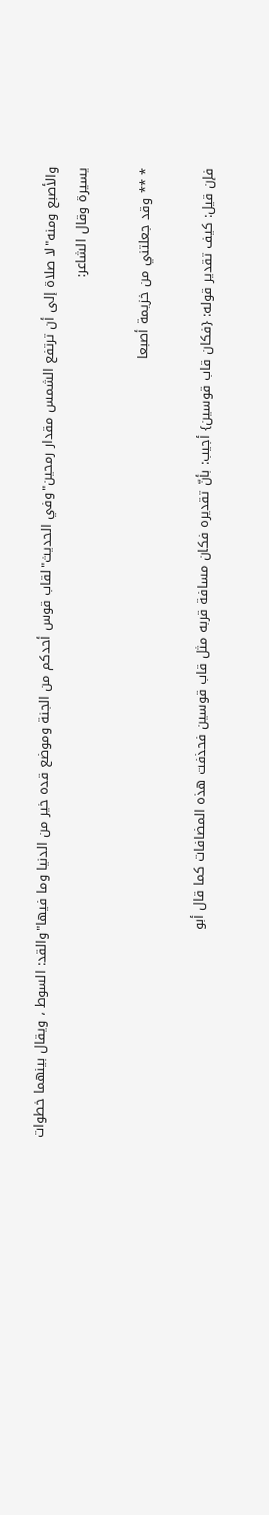والأصبع ومنه"لا صلاة إلى أن ترتفع الشمس مقدار رمحين"وفي الحديث"لقاب قوس أحدكم من الجنة وموضع قده خير من الدنيا وما فيها"والقد: السوط ، ويقال بينهما خطوات يسيرة وقال الشاعر:

* ** وقد جعلتني من خزيمة أصبعا

فإن قيل: كيف تقدير قوله: {فكان قاب قوسين} أجيب: بأنّ تقديره فكان مسافة قربه مثل قاب قوسين فحذفت هذه المضافات كما قال أبو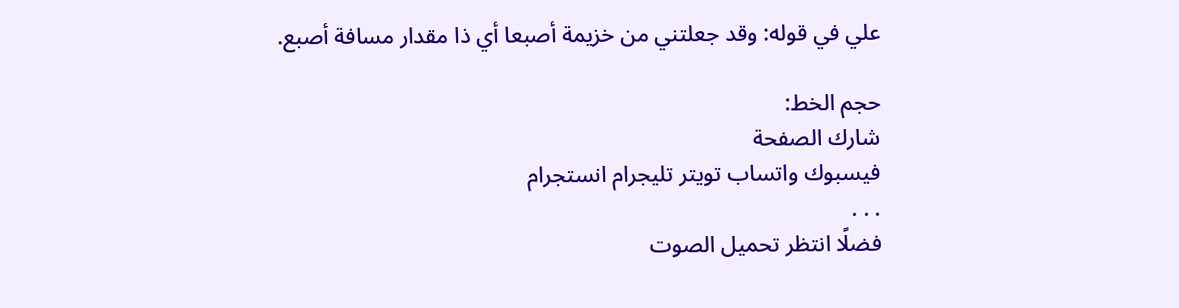علي في قوله: وقد جعلتني من خزيمة أصبعا أي ذا مقدار مسافة أصبع.

حجم الخط:
شارك الصفحة
فيسبوك واتساب تويتر تليجرام انستجرام
. . .
فضلًا انتظر تحميل الصوت